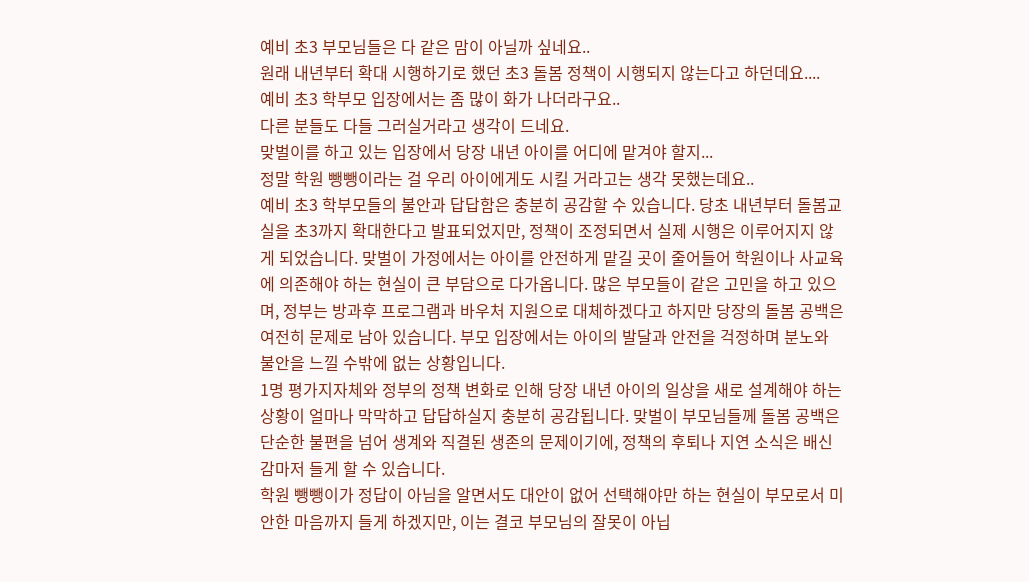예비 초3 부모님들은 다 같은 맘이 아닐까 싶네요..
원래 내년부터 확대 시행하기로 했던 초3 돌봄 정책이 시행되지 않는다고 하던데요....
예비 초3 학부모 입장에서는 좀 많이 화가 나더라구요..
다른 분들도 다들 그러실거라고 생각이 드네요.
맞벌이를 하고 있는 입장에서 당장 내년 아이를 어디에 맡겨야 할지...
정말 학원 뺑뺑이라는 걸 우리 아이에게도 시킬 거라고는 생각 못했는데요..
예비 초3 학부모들의 불안과 답답함은 충분히 공감할 수 있습니다. 당초 내년부터 돌봄교실을 초3까지 확대한다고 발표되었지만, 정책이 조정되면서 실제 시행은 이루어지지 않게 되었습니다. 맞벌이 가정에서는 아이를 안전하게 맡길 곳이 줄어들어 학원이나 사교육에 의존해야 하는 현실이 큰 부담으로 다가옵니다. 많은 부모들이 같은 고민을 하고 있으며, 정부는 방과후 프로그램과 바우처 지원으로 대체하겠다고 하지만 당장의 돌봄 공백은 여전히 문제로 남아 있습니다. 부모 입장에서는 아이의 발달과 안전을 걱정하며 분노와 불안을 느낄 수밖에 없는 상황입니다.
1명 평가지자체와 정부의 정책 변화로 인해 당장 내년 아이의 일상을 새로 설계해야 하는 상황이 얼마나 막막하고 답답하실지 충분히 공감됩니다. 맞벌이 부모님들께 돌봄 공백은 단순한 불편을 넘어 생계와 직결된 생존의 문제이기에, 정책의 후퇴나 지연 소식은 배신감마저 들게 할 수 있습니다.
학원 뺑뺑이가 정답이 아님을 알면서도 대안이 없어 선택해야만 하는 현실이 부모로서 미안한 마음까지 들게 하겠지만, 이는 결코 부모님의 잘못이 아닙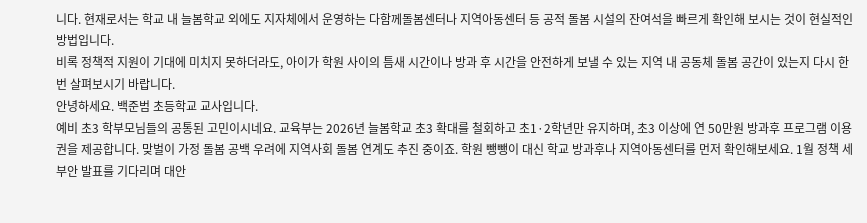니다. 현재로서는 학교 내 늘봄학교 외에도 지자체에서 운영하는 다함께돌봄센터나 지역아동센터 등 공적 돌봄 시설의 잔여석을 빠르게 확인해 보시는 것이 현실적인 방법입니다.
비록 정책적 지원이 기대에 미치지 못하더라도, 아이가 학원 사이의 틈새 시간이나 방과 후 시간을 안전하게 보낼 수 있는 지역 내 공동체 돌봄 공간이 있는지 다시 한번 살펴보시기 바랍니다.
안녕하세요. 백준범 초등학교 교사입니다.
예비 초3 학부모님들의 공통된 고민이시네요. 교육부는 2026년 늘봄학교 초3 확대를 철회하고 초1·2학년만 유지하며, 초3 이상에 연 50만원 방과후 프로그램 이용권을 제공합니다. 맞벌이 가정 돌봄 공백 우려에 지역사회 돌봄 연계도 추진 중이죠. 학원 뺑뺑이 대신 학교 방과후나 지역아동센터를 먼저 확인해보세요. 1월 정책 세부안 발표를 기다리며 대안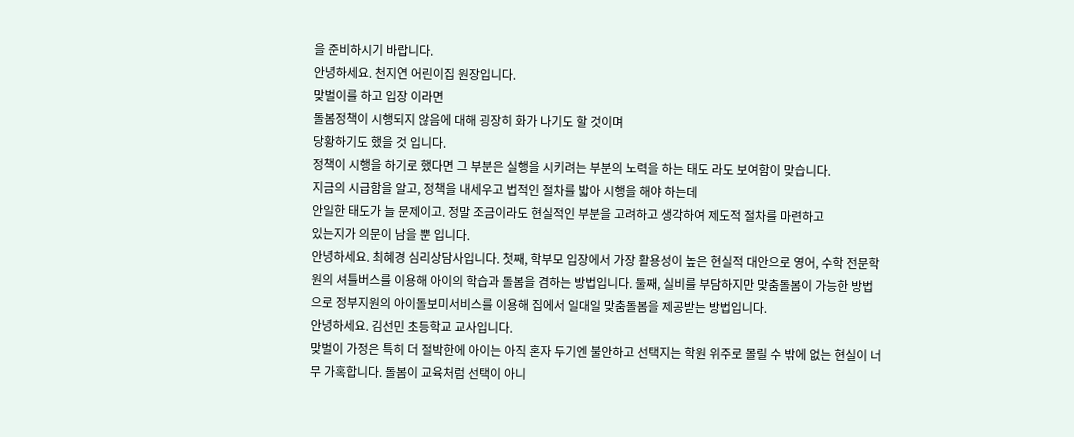을 준비하시기 바랍니다.
안녕하세요. 천지연 어린이집 원장입니다.
맞벌이를 하고 입장 이라면
돌봄정책이 시행되지 않음에 대해 굉장히 화가 나기도 할 것이며
당황하기도 했을 것 입니다.
정책이 시행을 하기로 했다면 그 부분은 실행을 시키려는 부분의 노력을 하는 태도 라도 보여함이 맞습니다.
지금의 시급함을 알고, 정책을 내세우고 법적인 절차를 밟아 시행을 해야 하는데
안일한 태도가 늘 문제이고. 정말 조금이라도 현실적인 부분을 고려하고 생각하여 제도적 절차를 마련하고
있는지가 의문이 남을 뿐 입니다.
안녕하세요. 최혜경 심리상담사입니다. 첫째, 학부모 입장에서 가장 활용성이 높은 현실적 대안으로 영어, 수학 전문학원의 셔틀버스를 이용해 아이의 학습과 돌봄을 겸하는 방법입니다. 둘째, 실비를 부담하지만 맞춤돌봄이 가능한 방법으로 정부지원의 아이돌보미서비스를 이용해 집에서 일대일 맞춤돌봄을 제공받는 방법입니다.
안녕하세요. 김선민 초등학교 교사입니다.
맞벌이 가정은 특히 더 절박한에 아이는 아직 혼자 두기엔 불안하고 선택지는 학원 위주로 몰릴 수 밖에 없는 현실이 너무 가혹합니다. 돌봄이 교육처럼 선택이 아니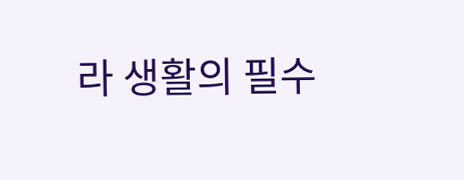라 생활의 필수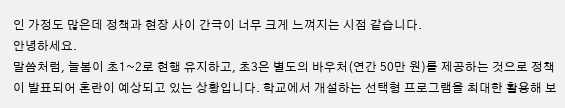인 가정도 많은데 정책과 현장 사이 간극이 너무 크게 느껴지는 시점 같습니다.
안녕하세요.
말씀처럼, 늘봄이 초1~2로 현행 유지하고, 초3은 별도의 바우처(연간 50만 원)를 제공하는 것으로 정책이 발표되어 혼란이 예상되고 있는 상황입니다. 학교에서 개설하는 선택형 프로그램을 최대한 활용해 보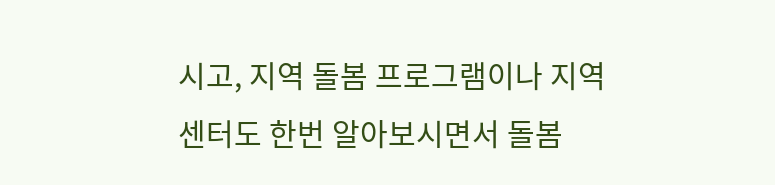시고, 지역 돌봄 프로그램이나 지역 센터도 한번 알아보시면서 돌봄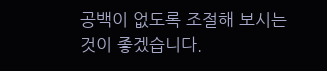공백이 없도록 조절해 보시는 것이 좋겠습니다.